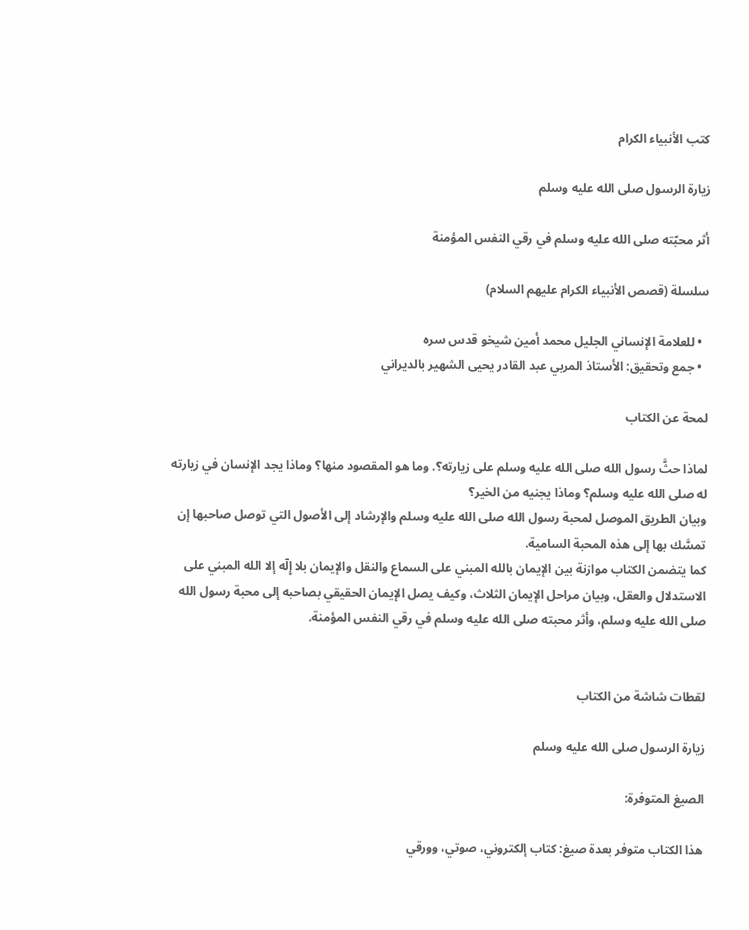كتب الأنبياء الكرام

زيارة الرسول صلى الله عليه وسلم

أثر محبّته صلى الله عليه وسلم في رقي النفس المؤمنة

سلسلة (قصص الأنبياء الكرام عليهم السلام)

  • للعلامة الإنساني الجليل محمد أمين شيخو قدس سره
  • جمع وتحقيق: الأستاذ المربي عبد القادر يحيى الشهير بالديراني

لمحة عن الكتاب

لماذا حثَّ رسول الله صلى الله عليه وسلم على زيارته؟. وما هو المقصود منها؟ وماذا يجد الإنسان في زيارته له صلى الله عليه وسلم؟ وماذا يجنيه من الخير؟
وبيان الطريق الموصل لمحبة رسول الله صلى الله عليه وسلم والإرشاد إلى الأصول التي توصل صاحبها إن تمسَّك بها إلى هذه المحبة السامية.
كما يتضمن الكتاب موازنة بين الإيمان بالله المبني على السماع والنقل والإيمان بلا إِلٓه إلا الله المبني على الاستدلال والعقل، وبيان مراحل الإيمان الثلاث، وكيف يصل الإيمان الحقيقي بصاحبه إلى محبة رسول الله صلى الله عليه وسلم، وأثر محبته صلى الله عليه وسلم في رقي النفس المؤمنة.


لقطات شاشة من الكتاب

زيارة الرسول صلى الله عليه وسلم

الصيغ المتوفرة:

هذا الكتاب متوفر بعدة صيغ: كتاب إلكتروني، صوتي، وورقي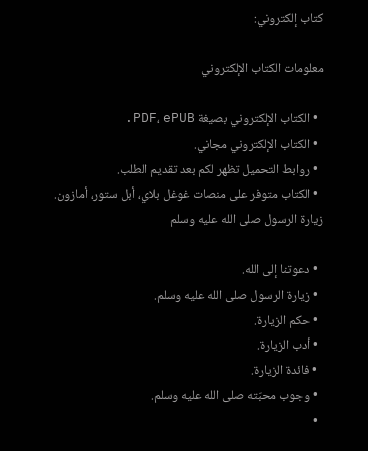كتاب إلكتروني:

معلومات الكتاب الإلكتروني

  • الكتاب الإلكتروني بصيغة PDF، ePUB.
  • الكتاب الإلكتروني مجاني.
  • روابط التحميل تظهر لكم بعد تقديم الطلب.
  • الكتاب متوفر على منصات غوغل بلاي، أبل ستور، أمازون.
زيارة الرسول صلى الله عليه وسلم

  • دعوتنا إلى الله.
  • زيارة الرسول صلى الله عليه وسلم.
  • حكم الزيارة.
  • أدب الزيارة.
  • فائدة الزيارة.
  • وجوب محبّته صلى الله عليه وسلم.
  •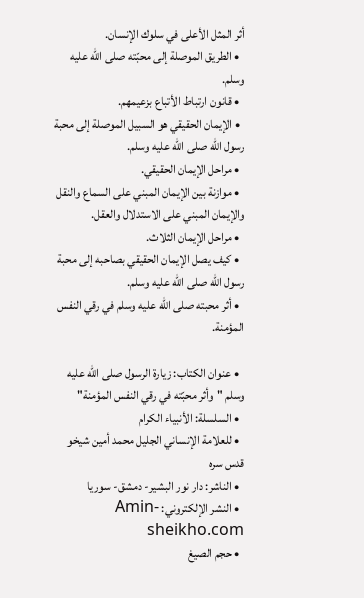أثر المثل الأعلى في سلوك الإنسان.
  • الطريق الموصلة إلى محبّته صلى الله عليه وسلم.
  • قانون ارتباط الأتباع بزعيمهم.
  • الإيمان الحقيقي هو السبيل الموصلة إلى محبة رسول الله صلى الله عليه وسلم.
  • مراحل الإيمان الحقيقي.
  • موازنة بين الإيمان المبني على السماع والنقل والإيمان المبني على الاستدلال والعقل.
  • مراحل الإيمان الثلاث.
  • كيف يصل الإيمان الحقيقي بصاحبه إلى محبة رسول الله صلى الله عليه وسلم.
  • أثر محبته صلى الله عليه وسلم في رقي النفس المؤمنة.

  • عنوان الكتاب: زيارة الرسول صلى الله عليه وسلم "وأثر محبّته في رقي النفس المؤمنة"
  • السلسلة: الأنبياء الكرام
  • للعلامة الإنساني الجليل محمد أمين شيخو قدس سره
  • الناشر: دار نور البشير- دمشق- سوريا
  • النشر الإلكتروني: Amin-sheikho.com
  • حجم الصيغ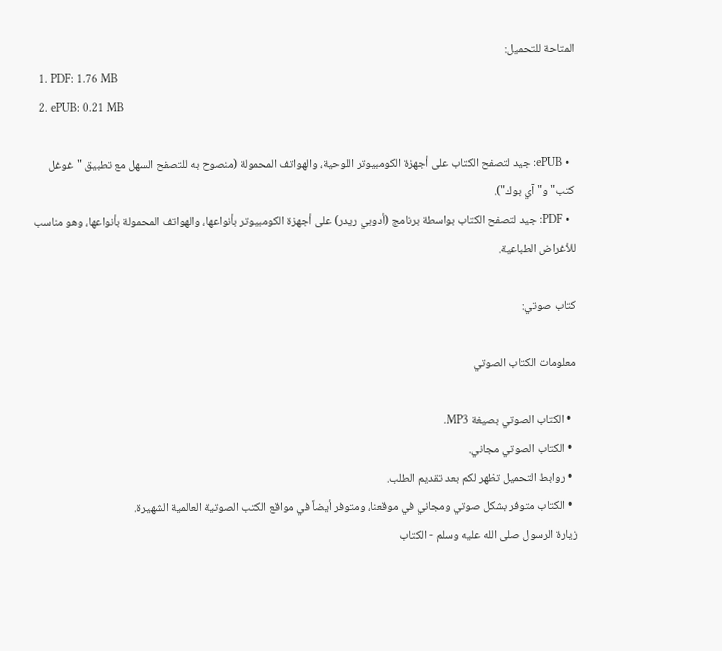المتاحة للتحميل:
  1. PDF: 1.76 MB
  2. ePUB: 0.21 MB

  • ePUB: جيد لتصفح الكتاب على أجهزة الكومبيوتر اللوحية، والهواتف المحمولة (منصوح به للتصفح السهل مع تطبيق "غوغل كتب" و"آي بوك").
  • PDF: جيد لتصفح الكتاب بواسطة برنامج (أدوبي ريدر) على أجهزة الكومبيوتر بأنواعها، والهواتف المحمولة بأنواعها، وهو مناسب للأغراض الطباعية.

كتاب صوتي:

معلومات الكتاب الصوتي

  • الكتاب الصوتي بصيغة MP3.
  • الكتاب الصوتي مجاني.
  • روابط التحميل تظهر لكم بعد تقديم الطلب.
  • الكتاب متوفر بشكل صوتي ومجاني في موقعنا، ومتوفر أيضاً في مواقع الكتب الصوتية العالمية الشهيرة.
زيارة الرسول صلى الله عليه وسلم - الكتاب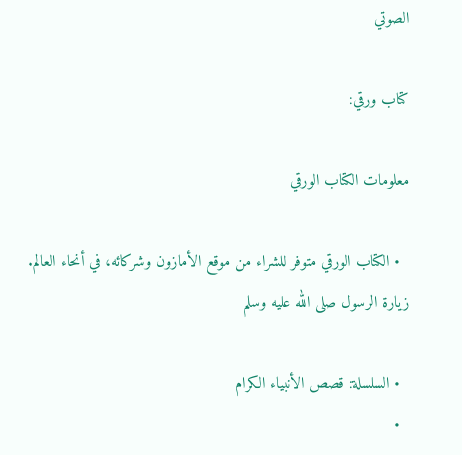الصوتي

كتاب ورقي:

معلومات الكتاب الورقي

  • الكتاب الورقي متوفر للشراء من موقع الأمازون وشركائه، في أنحاء العالم.
زيارة الرسول صلى الله عليه وسلم

  • السلسلة: قصص الأنبياء الكرام
  •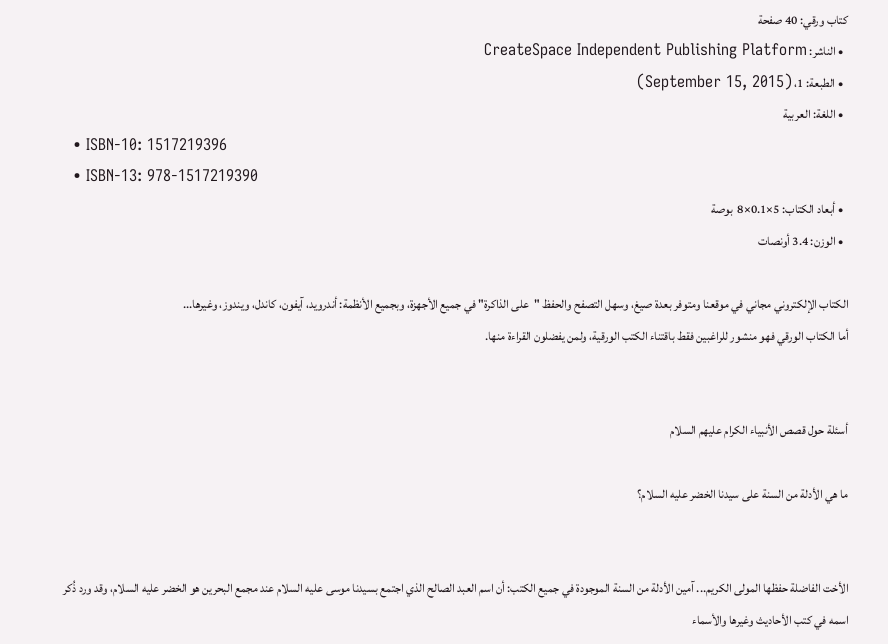كتاب ورقي: 40 صفحة
  • الناشر: CreateSpace Independent Publishing Platform
  • الطبعة: 1، (September 15, 2015)
  • اللغة: العربية
  • ISBN-10: 1517219396
  • ISBN-13: 978-1517219390
  • أبعاد الكتاب: 5×0.1×8  بوصة
  • الوزن: 3.4 أونصات

الكتاب الإلكتروني مجاني في موقعنا ومتوفر بعدة صيغ، وسهل التصفح والحفظ "على الذاكرة" في جميع الأجهزة، وبجميع الأنظمة: أندرويد، آيفون، كاندل، ويندوز، وغيرها...
أما الكتاب الورقي فهو منشور للراغبين فقط باقتناء الكتب الورقية، ولمن يفضلون القراءة منها.


أسئلة حول قصص الأنبياء الكرام عليهم السلام

ما هي الأدلة من السنة على سيدنا الخضر عليه السلام؟


الأخت الفاضلة حفظها المولى الكريم... آمين الأدلة من السنة الموجودة في جميع الكتب: أن اسم العبد الصالح الذي اجتمع بسيدنا موسى عليه السلام عند مجمع البحرين هو الخضر عليه السلام، وقد ورد ذُكر اسمه في كتب الأحاديث وغيرها والأسماء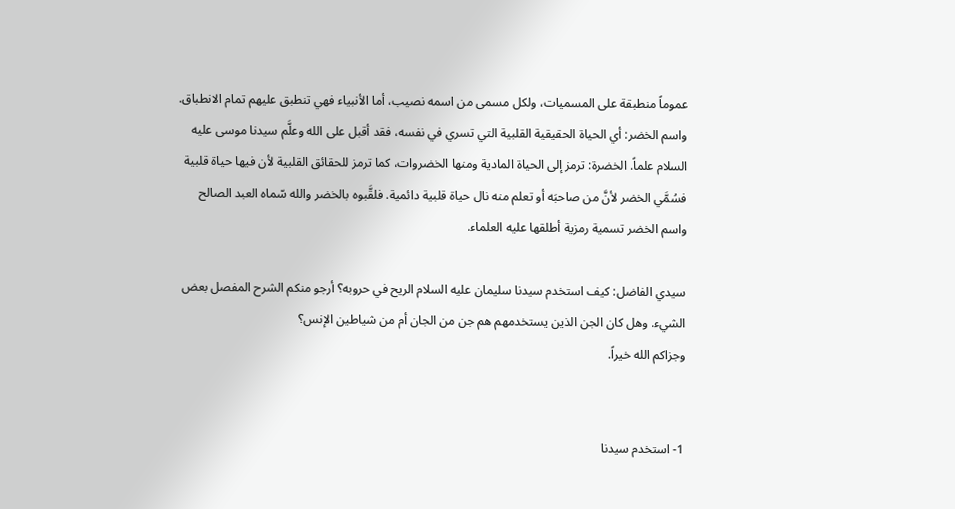عموماً منطبقة على المسميات، ولكل مسمى من اسمه نصيب، أما الأنبياء فهي تنطبق عليهم تمام الانطباق. واسم الخضر: أي الحياة الحقيقية القلبية التي تسري في نفسه، فقد أقبل على الله وعلَّم سيدنا موسى عليه السلام علماً. الخضرة: ترمز إلى الحياة المادية ومنها الخضروات، كما ترمز للحقائق القلبية لأن فيها حياة قلبية فسُمَّي الخضر لأنَّ من صاحبَه أو تعلم منه نال حياة قلبية دائمية. فلقَّبوه بالخضر والله سّماه العبد الصالح واسم الخضر تسمية رمزية أطلقها عليه العلماء.

سيدي الفاضل: كيف استخدم سيدنا سليمان عليه السلام الريح في حروبه؟ أرجو منكم الشرح المفصل بعض الشيء. وهل كان الجن الذين يستخدمهم هم جن من الجان أم من شياطين الإنس؟
وجزاكم الله خيراً.


1- استخدم سيدنا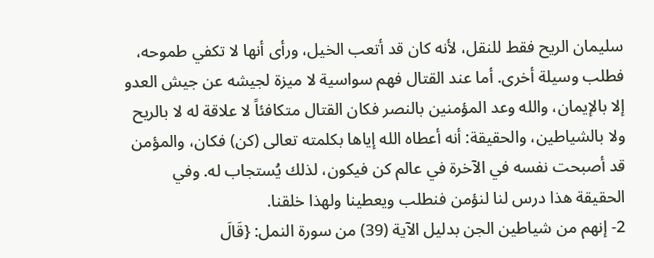سليمان الريح فقط للنقل، لأنه كان قد أتعب الخيل، ورأى أنها لا تكفي طموحه، فطلب وسيلة أخرى. أما عند القتال فهم سواسية لا ميزة لجيشه عن جيش العدو إلا بالإيمان، والله وعد المؤمنين بالنصر فكان القتال متكافئاً لا علاقة له لا بالريح ولا بالشياطين، والحقيقة: أنه أعطاه الله إياها بكلمته تعالى (كن) فكان، والمؤمن قد أصبحت نفسه في الآخرة في عالم كن فيكون، لذلك يُستجاب له. وفي الحقيقة هذا درس لنا لنؤمن فنطلب ويعطينا ولهذا خلقنا.
2- إنهم من شياطين الجن بدليل الآية (39) من سورة النمل: {قَالَ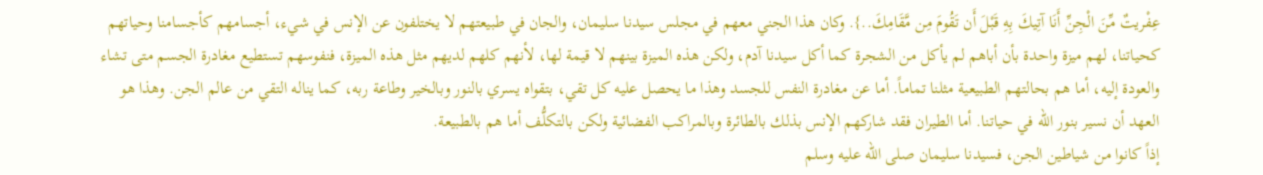عِفْريتٌ مِّنَ الْجِنِّ أَنَا آتِيكَ بِهِ قَبْلَ أَن تَقُومَ مِن مَّقَامِكَ..}. وكان هذا الجني معهم في مجلس سيدنا سليمان، والجان في طبيعتهم لا يختلفون عن الإنس في شيء، أجسامهم كأجسامنا وحياتهم كحياتنا، لهم ميزة واحدة بأن أباهم لم يأكل من الشجرة كما أكل سيدنا آدم، ولكن هذه الميزة بينهم لا قيمة لها، لأنهم كلهم لديهم مثل هذه الميزة، فنفوسهم تستطيع مغادرة الجسم متى تشاء والعودة إليه، أما هم بحالتهم الطبيعية مثلنا تماماً. أما عن مغادرة النفس للجسد وهذا ما يحصل عليه كل تقي، بتقواه يسري بالنور وبالخير وطاعة ربه، كما يناله التقي من عالم الجن. وهذا هو العهد أن نسير بنور الله في حياتنا. أما الطيران فقد شاركهم الإنس بذلك بالطائرة وبالمراكب الفضائية ولكن بالتكلُّف أما هم بالطبيعة.
إذاً كانوا من شياطين الجن، فسيدنا سليمان صلى الله عليه وسلم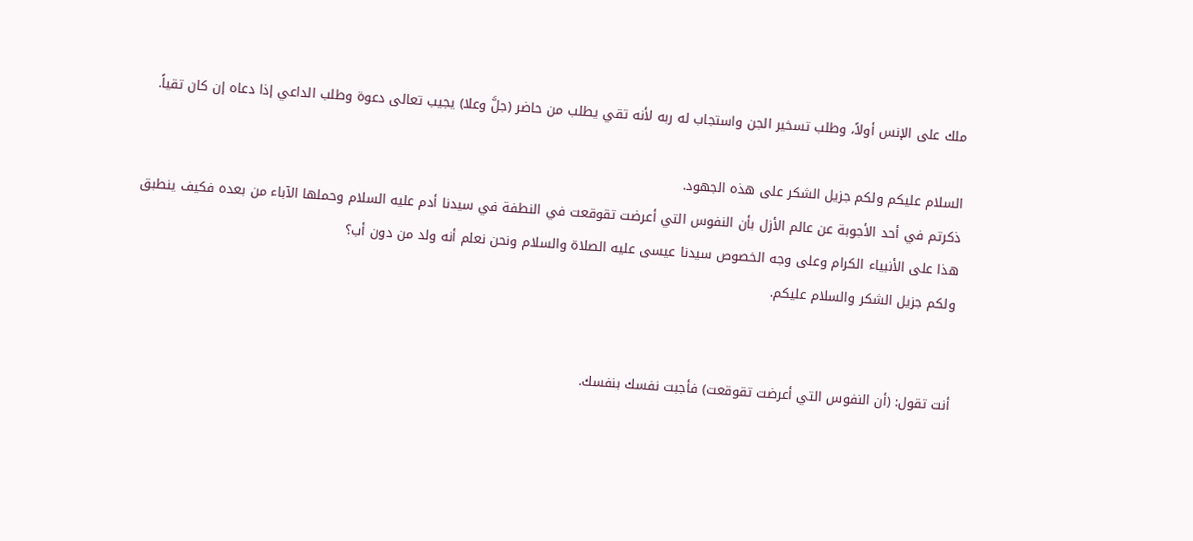ملك على الإنس أولاً، وطلب تسخير الجن واستجاب له ربه لأنه تقي يطلب من حاضر (جلَّ وعلا) يجيب تعالى دعوة وطلب الداعي إذا دعاه إن كان تقياً.

السلام عليكم ولكم جزيل الشكر على هذه الجهود.
ذكرتم في أحد الأجوبة عن عالم الأزل بأن النفوس التي أعرضت تقوقعت في النطفة في سيدنا أدم عليه السلام وحملها الآباء من بعده فكيف ينطبق هذا على الأنبياء الكرام وعلى وجه الخصوص سيدنا عيسى عليه الصلاة والسلام ونحن نعلم أنه ولد من دون أب؟
ولكم جزيل الشكر والسلام عليكم.


أنت تقول: (أن النفوس التي أعرضت تقوقعت) فأجبت نفسك بنفسك.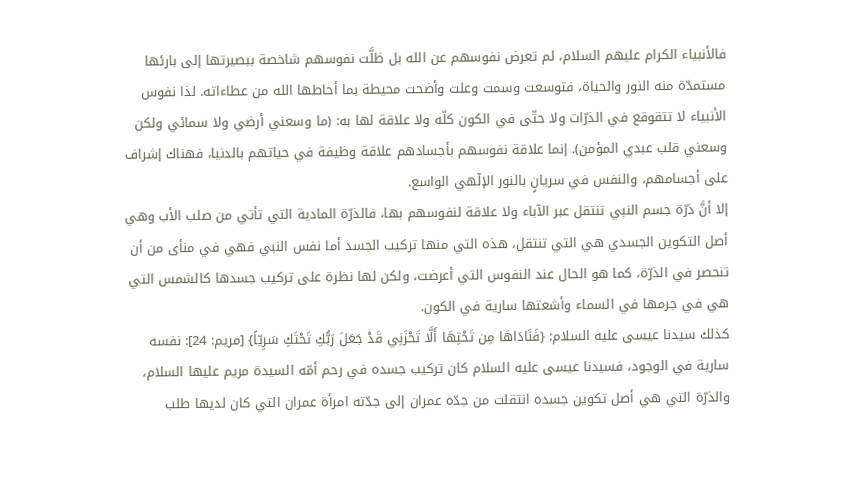فالأنبياء الكرام عليهم السلام، لم تعرض نفوسهم عن الله بل ظلَّت نفوسهم شاخصة ببصيرتها إلى بارئها مستمدّة منه النور والحياة، فتوسعت وسمت وعلت وأضحت محيطة بما أحاطها الله من عطاءاته. لذا نفوس الأنبياء لا تتقوقع في الذرّات ولا حتّى في الكون كلّه ولا علاقة لها به: (ما وسعني أرضي ولا سمائي ولكن وسعني قلب عبدي المؤمن). إنما علاقة نفوسهم بأجسادهم علاقة وظيفة في حياتهم بالدنيا، فهناك إشراف على أجسامهم، والنفس في سريانٍ بالنور الإلۤهي الواسع.
إلا أنَّ ذرّة جسم النبي تنتقل عبر الآباء ولا علاقة لنفوسهم بها، فالذرّة المادية التي تأتي من صلب الأب وهي أصل التكوين الجسدي هي التي تنتقل، هذه التي منها تركيب الجسد أما نفس النبي فهي في منأى من أن تنحصر في الذرّة، كما هو الحال عند النفوس التي أعرضت، ولكن لها نظرة على تركيب جسدها كالشمس التي هي في جرمها في السماء وأشعتها سارية في الكون.
كذلك سيدنا عيسى عليه السلام: {فَنَادَاهَا مِن تَحْتِهَا أَلَّا تَحْزَنِي قَدْ جَعَلَ رَبُّكِ تَحْتَكِ سَرِيّاً} [مريم: 24]: نفسه سارية في الوجود، فسيدنا عيسى عليه السلام كان تركيب جسده في رحم أمّه السيدة مريم عليها السلام، والذرّة التي هي أصل تكوين جسده انتقلت من جدّه عمران إلى جدّته امرأة عمران التي كان لديها طلب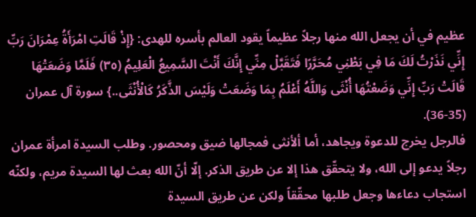عظيم في أن يجعل الله منها رجلاً عظيماً يقود العالم بأسره للهدى: {إِذْ قَالَتِ امْرَأَةُ عِمْرَانَ رَبِّ إِنِّي نَذَرْتُ لَكَ مَا فِي بَطْنِي مُحَرَّرًا فَتَقَبَّلْ مِنِّي إِنَّكَ أَنْتَ السَّمِيعُ الْعَلِيمُ (٣٥) فَلَمَّا وَضَعَتْهَا قَالَتْ رَبِّ إِنِّي وَضَعْتُهَا أُنْثَى وَاللَّهُ أَعْلَمُ بِمَا وَضَعَتْ وَلَيْسَ الذَّكَرُ كَالْأُنْثَى..} سورة آل عمران (35-36).
فالرجل يخرج للدعوة ويجاهد، أما ألأنثى فمجالها ضيق ومحصور. وطلب السيدة امرأة عمران رجلاً يدعو إلى الله، ولا يتحقّق هذا إلا عن طريق الذكر. إلّا أنّ الله بعث لها السيدة مريم، ولكنّه استجاب دعاءها وجعل طلبها محقّقاً ولكن عن طريق السيدة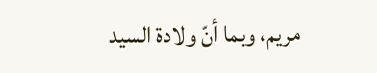مريم، وبما أنّ ولادة السيد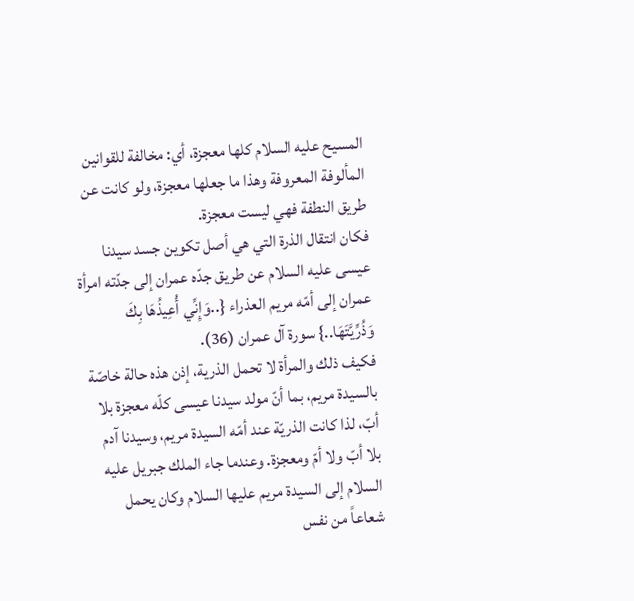المسيح عليه السلام كلها معجزة، أي: مخالفة للقوانين المألوفة المعروفة وهذا ما جعلها معجزة، ولو كانت عن طريق النطفة فهي ليست معجزة.
فكان انتقال الذرة التي هي أصل تكوين جسد سيدنا عيسى عليه السلام عن طريق جدّه عمران إلى جدّته امرأة عمران إلى أمّه مريم العذراء {..وَإِنِّي أُعِيذُهَا بِكَ وَذُرِّيَّتَهَا..} سورة آل عمران (36).
فكيف ذلك والمرأة لا تحمل الذرية، إذن هذه حالة خاصّة بالسيدة مريم، بما أنّ مولد سيدنا عيسى كلّه معجزة بلا أبّ، لذا كانت الذريّة عند أمّه السيدة مريم، وسيدنا آدم بلا أبّ ولا أمّ ومعجزة. وعندما جاء الملك جبريل عليه السلام إلى السيدة مريم عليها السلام وكان يحمل شعاعاً من نفس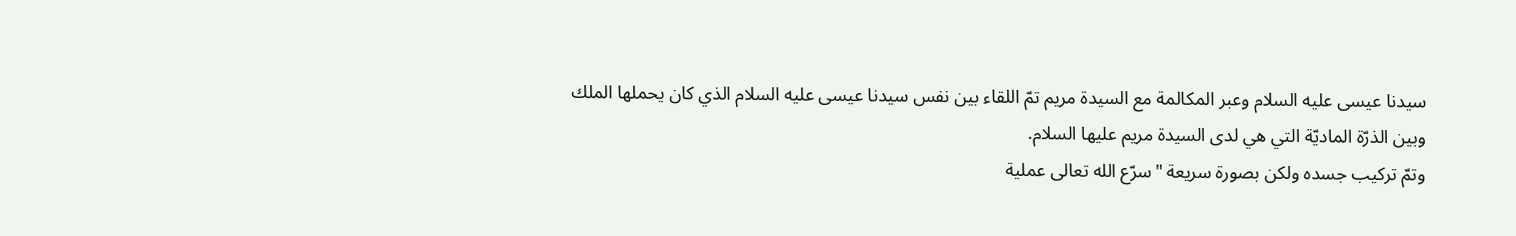سيدنا عيسى عليه السلام وعبر المكالمة مع السيدة مريم تمّ اللقاء بين نفس سيدنا عيسى عليه السلام الذي كان يحملها الملك وبين الذرّة الماديّة التي هي لدى السيدة مريم عليها السلام.
وتمّ تركيب جسده ولكن بصورة سريعة "سرّع الله تعالى عملية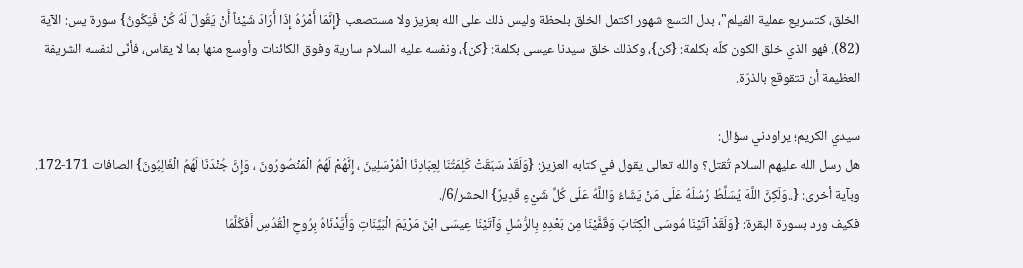الخلق، كتسريع عملية الفيلم"، بدل التسع شهور اكتمل الخلق بلحظة وليس ذلك على الله بعزيز ولا مستصعب {إِنَّمَا أَمْرُهُ إِذَا أَرَادَ شَيْئاً أَنْ يَقُولَ لَهُ كُنْ فَيَكُونُ} سورة يس: الآية (82). فهو الذي خلق الكون كلّه بكلمة: {كن}، وكذلك خلق سيدنا عيسى بكلمة: {كن}، ونفسه عليه السلام سارية وفوق الكائنات وأوسع منها بما لا يقاس، فأنّى لنفسه الشريفة العظيمة أن تتقوقع بالذرّة.

سيدي الكريم؛ يراودني سؤال:
هل رسل الله عليهم السلام تُقتل؟ والله تعالى يقول في كتابه العزيز: {وَلَقَدْ سَبَقَتْ كَلِمَتُنَا لِعِبَادِنَا الْمُرْسَلِينَ ، إِنَّهُمْ لَهُمُ الْمَنْصُورُونَ ، وَإِنَّ جُنْدَنَا لَهُمُ الْغَالِبُونَ} الصافات 171-172.
وبآية أخرى: {..وَلَكِنَّ اللَّهَ يُسَلِّطُ رُسُلَهُ عَلَى مَنْ يَشَاءُ وَاللَّهُ عَلَى كُلِّ شَيْءٍ قَدِيرٌ} الحشر/6/.
فكيف ورد بسورة البقرة: {وَلَقَدْ آتَيْنَا مُوسَى الْكِتَابَ وَقَفَّيْنَا مِن بَعْدِهِ بِالرُّسُلِ وَآتَيْنَا عِيسَى ابْنَ مَرْيَمَ الْبَيِّنَاتِ وَأَيَّدْنَاهُ بِرُوحِ الْقُدُسِ أَفَكُلَّمَا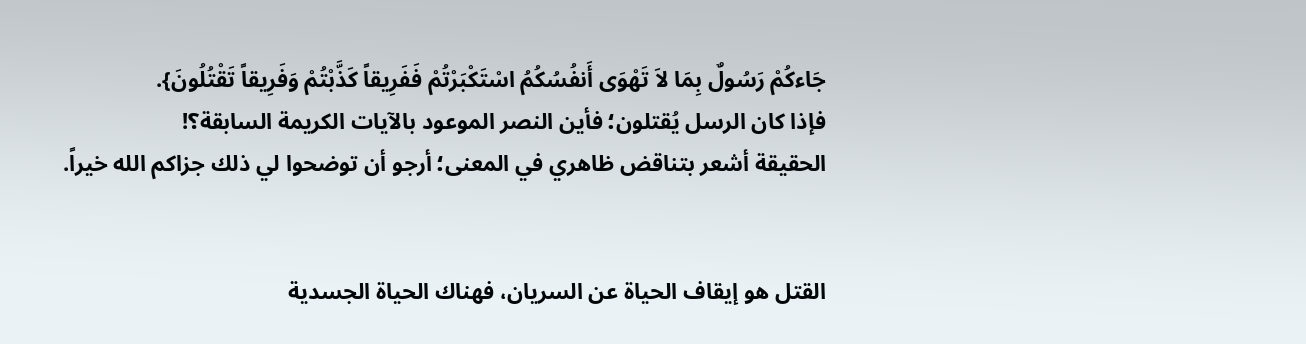جَاءكُمْ رَسُولٌ بِمَا لاَ تَهْوَى أَنفُسُكُمُ اسْتَكْبَرْتُمْ فَفَرِيقاً كَذَّبْتُمْ وَفَرِيقاً تَقْتُلُونَ}.
فإذا كان الرسل يُقتلون؛ فأين النصر الموعود بالآيات الكريمة السابقة؟!
الحقيقة أشعر بتناقض ظاهري في المعنى؛ أرجو أن توضحوا لي ذلك جزاكم الله خيراً.


القتل هو إيقاف الحياة عن السريان، فهناك الحياة الجسدية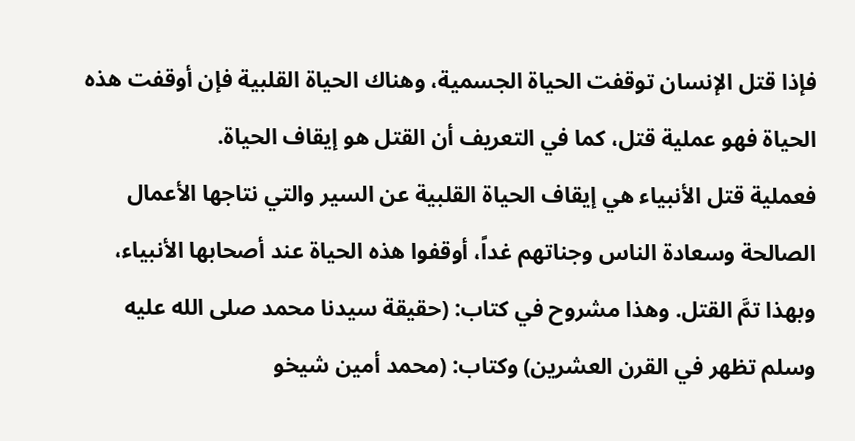فإذا قتل الإنسان توقفت الحياة الجسمية، وهناك الحياة القلبية فإن أوقفت هذه الحياة فهو عملية قتل، كما في التعريف أن القتل هو إيقاف الحياة.
فعملية قتل الأنبياء هي إيقاف الحياة القلبية عن السير والتي نتاجها الأعمال الصالحة وسعادة الناس وجناتهم غداً، أوقفوا هذه الحياة عند أصحابها الأنبياء، وبهذا تمَّ القتل. وهذا مشروح في كتاب: (حقيقة سيدنا محمد صلى الله عليه وسلم تظهر في القرن العشرين) وكتاب: (محمد أمين شيخو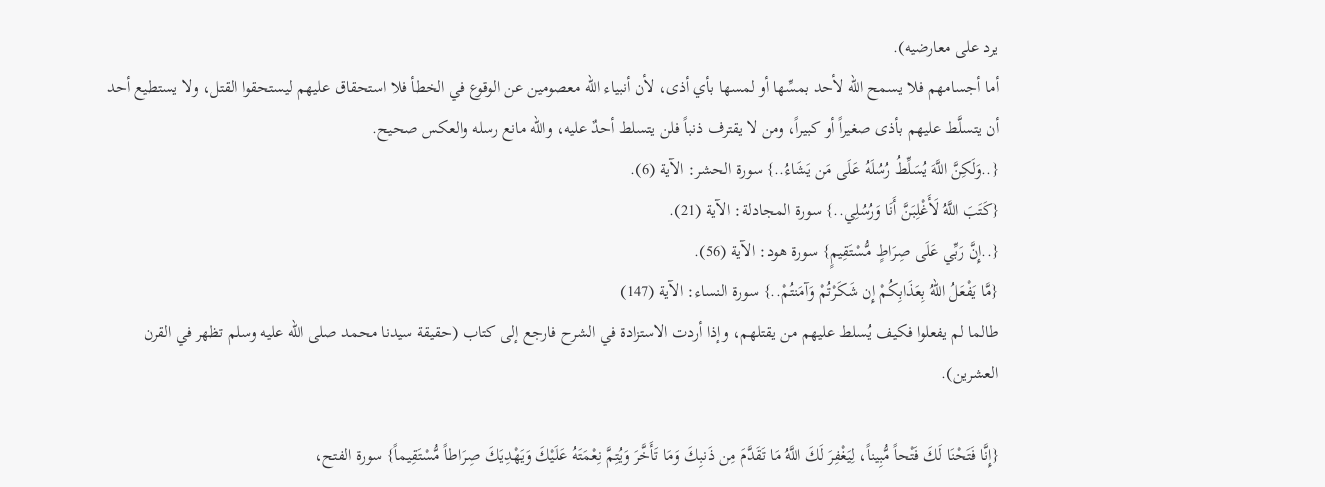يرد على معارضيه).
أما أجسامهم فلا يسمح الله لأحد بمسِّها أو لمسها بأي أذى، لأن أنبياء الله معصومين عن الوقوع في الخطأ فلا استحقاق عليهم ليستحقوا القتل، ولا يستطيع أحد أن يتسلَّط عليهم بأذى صغيراً أو كبيراً، ومن لا يقترف ذنباً فلن يتسلط أحدٌ عليه، والله مانع رسله والعكس صحيح.
{..وَلَكِنَّ اللَّهَ يُسَلِّطُ رُسُلَهُ عَلَى مَن يَشَاءُ..} سورة الحشر: الآية (6).
{كَتَبَ اللَّهُ لَأَغْلِبَنَّ أَنَا وَرُسُلِي..} سورة المجادلة: الآية (21).
{..إِنَّ رَبِّي عَلَى صِرَاطٍ مُّسْتَقِيمٍ} سورة هود: الآية (56).
{مَّا يَفْعَلُ اللّهُ بِعَذَابِكُمْ إِن شَكَرْتُمْ وَآمَنتُمْ..} سورة النساء: الآية (147)
طالما لم يفعلوا فكيف يُسلط عليهم من يقتلهم، وإذا أردت الاستزادة في الشرح فارجع إلى كتاب (حقيقة سيدنا محمد صلى الله عليه وسلم تظهر في القرن العشرين).

{إِنَّا فَتَحْنَا لَكَ فَتْحاً مُّبِيناً، لِيَغْفِرَ لَكَ اللَّهُ مَا تَقَدَّمَ مِن ذَنبِكَ وَمَا تَأَخَّرَ وَيُتِمَّ نِعْمَتَهُ عَلَيْكَ وَيَهْدِيَكَ صِرَاطاً مُّسْتَقِيماً} سورة الفتح،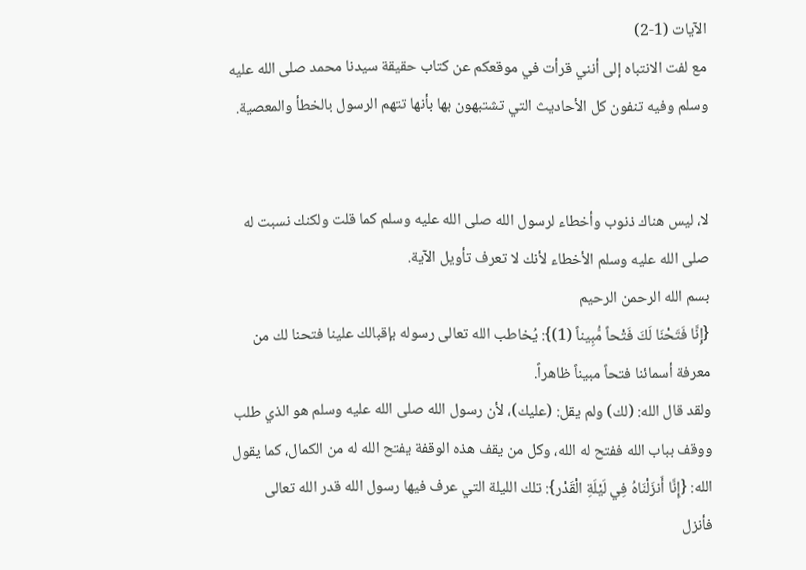الآيات (1-2)
مع لفت الانتباه إلى أنني قرأت في موقعكم عن كتاب حقيقة سيدنا محمد صلى الله عليه وسلم وفيه تنفون كل الأحاديث التي تشتبهون بها بأنها تتهم الرسول بالخطأ والمعصية.


لا، ليس هناك ذنوب وأخطاء لرسول الله صلى الله عليه وسلم كما قلت ولكنك نسبت له صلى الله عليه وسلم الأخطاء لأنك لا تعرف تأويل الآية.
بسم الله الرحمن الرحيم
{إِنَّا فَتَحْنَا لَكَ فَتْحاً مُّبِيناً (1)}: يُخاطب الله تعالى رسوله بإقبالك علينا فتحنا لك من معرفة أسمائنا فتحاً مبيناً ظاهراً.
ولقد قال الله: (لك) ولم يقل: (عليك)، لأن رسول الله صلى الله عليه وسلم هو الذي طلب ووقف بباب الله ففتح له الله، وكل من يقف هذه الوقفة يفتح الله له من الكمال، كما يقول الله: {إِنَّا أَنزَلْنَاهُ فِي لَيْلَةِ الْقَدْر}: تلك الليلة التي عرف فيها رسول الله قدر الله تعالى فأنزل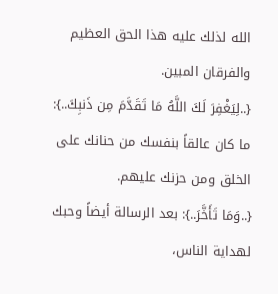الله لذلك عليه هذا الحق العظيم والفرقان المبين.
{..لِيَغْفِرَ لَكَ اللَّهُ مَا تَقَدَّمَ مِن ذَنبِكَ..}: ما كان عالقاً بنفسك من حنانك على الخلق ومن حزنك عليهم.
{..وَمَا تَأَخَّرَ..}: بعد الرسالة أيضاً وحبك لهداية الناس،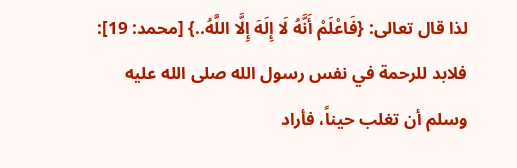لذا قال تعالى: {فَاعْلَمْ أَنَّهُ لَا إِلَهَ إِلَّا اللَّهُ..} [محمد: 19]: فلابد للرحمة في نفس رسول الله صلى الله عليه وسلم أن تغلب حيناً، فأراد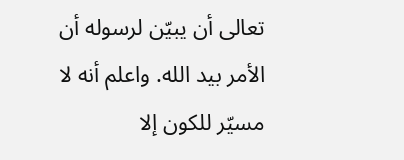تعالى أن يبيّن لرسوله أن الأمر بيد الله. واعلم أنه لا مسيّر للكون إلا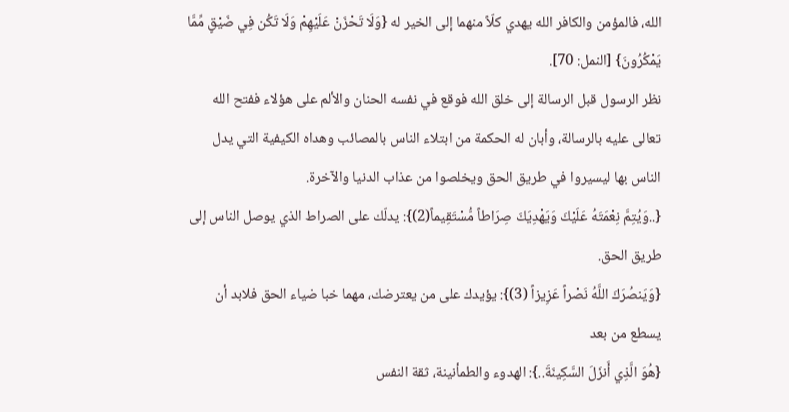الله، فالمؤمن والكافر الله يهدي كلّاً منهما إلى الخير له {وَلَا تَحْزَنْ عَلَيْهِمْ وَلَا تَكُن فِي ضَيْقٍ مِّمَّا يَمْكُرُونَ} [النمل: 70].
نظر الرسول قبل الرسالة إلى خلق الله فوقع في نفسه الحنان والألم على هؤلاء ففتح الله تعالى عليه بالرسالة، وأبان له الحكمة من ابتلاء الناس بالمصائب وهداه الكيفية التي يدل الناس بها ليسيروا في طريق الحق ويخلصوا من عذاب الدنيا والآخرة.
{..وَيُتِمَّ نِعْمَتَهُ عَلَيْكَ وَيَهْدِيَكَ صِرَاطاً مُّسْتَقِيماً(2)}: يدلّك على الصراط الذي يوصل الناس إلى طريق الحق.
{وَيَنصُرَكَ اللَّهُ نَصْراً عَزِيزاً (3)}: يؤيدك على من يعترضك، مهما خبا ضياء الحق فلابد أن يسطع من بعد
{هُوَ الَّذِي أَنزَلَ السَّكِينَةَ..}: الهدوء والطمأنينة، ثقة النفس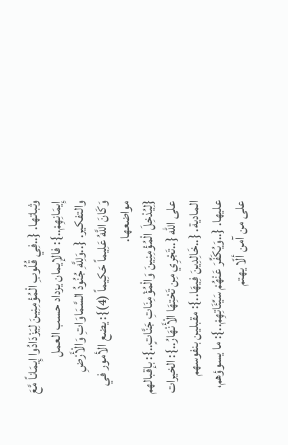وثباتها. {..فِي قُلُوبِ الْمُؤْمِنِينَ لِيَزْدَادُوا إِيمَاناً مَّعَ إِيمَانِهِمْ..}: فالإيمان يزداد حسب العمل والتفكير. {..وَلِلَّهِ جُنُودُ السَّمَاوَاتِ وَالْأَرْضِ وَكَانَ اللَّهُ عَلِيماً حَكِيماً (4)}: يضع الأمور في مواضعها.
{لِيُدْخِلَ الْمُؤْمِنِينَ وَالْمُؤْمِنَاتِ جَنَّاتٍ..}: بإقبالهم على الله {..تَجْرِي مِن تَحْتِهَا الْأَنْهَارُ..}: الخيرات المادية. {..خَالِدِينَ فِيهَا..}: مقبلين بنفوسهم عليها. {..وَيُكَفِّرَ عَنْهُمْ سَيِّئَاتِهِمْ..}: ما يسوؤهم، على من آمن ألّا يهتم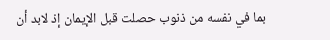بما في نفسه من ذنوب حصلت قبل الإيمان إذ لابد أن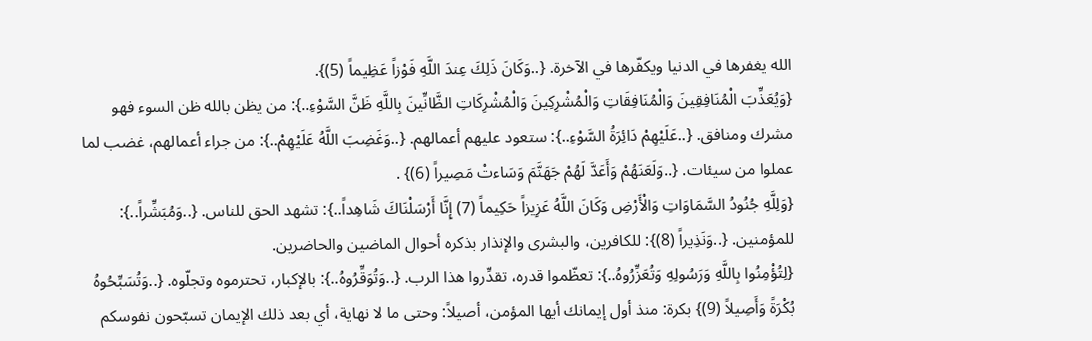الله يغفرها في الدنيا ويكفّرها في الآخرة. {..وَكَانَ ذَلِكَ عِندَ اللَّهِ فَوْزاً عَظِيماً (5)}.
{وَيُعَذِّبَ الْمُنَافِقِينَ وَالْمُنَافِقَاتِ وَالْمُشْرِكِينَ وَالْمُشْرِكَاتِ الظَّانِّينَ بِاللَّهِ ظَنَّ السَّوْءِ..}: من يظن بالله ظن السوء فهو مشرك ومنافق. {..عَلَيْهِمْ دَائِرَةُ السَّوْءِ..}: ستعود عليهم أعمالهم. {..وَغَضِبَ اللَّهُ عَلَيْهِمْ..}: من جراء أعمالهم، غضب لما عملوا من سيئات. {..وَلَعَنَهُمْ وَأَعَدَّ لَهُمْ جَهَنَّمَ وَسَاءتْ مَصِيراً (6)} .
{وَلِلَّهِ جُنُودُ السَّمَاوَاتِ وَالْأَرْضِ وَكَانَ اللَّهُ عَزِيزاً حَكِيماً (7) إِنَّا أَرْسَلْنَاكَ شَاهِداً..}: تشهد الحق للناس. {..وَمُبَشِّراً..}: للمؤمنين. {..وَنَذِيراً (8)}: للكافرين، والبشرى والإنذار بذكره أحوال الماضين والحاضرين.
{لِتُؤْمِنُوا بِاللَّهِ وَرَسُولِهِ وَتُعَزِّرُوهُ..}: تعظّموا قدره، تقدِّروا هذا الرب. {..وَتُوَقِّرُوهُ..}: بالإكبار، تحترموه وتجلّوه. {..وَتُسَبِّحُوهُ بُكْرَةً وَأَصِيلاً (9)} بكرة: منذ أول إيمانك أيها المؤمن، أصيلاً: وحتى ما لا نهاية، أي بعد ذلك الإيمان تسبّحون نفوسكم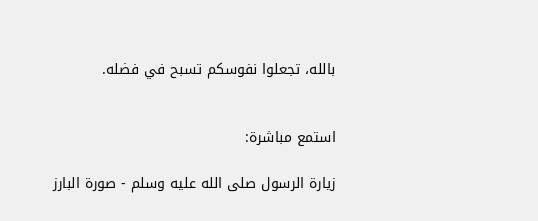بالله، تجعلوا نفوسكم تسبح في فضله.


استمع مباشرة:

زيارة الرسول صلى الله عليه وسلم - صورة البارز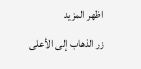اظهر المزيد
زر الذهاب إلى الأعلى